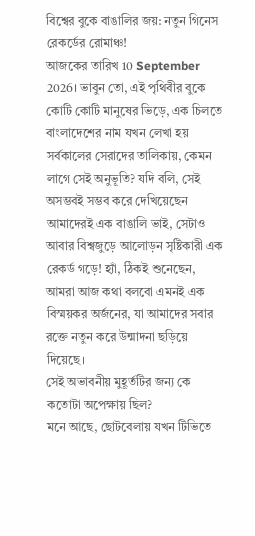বিশ্বের বুকে বাঙালির জয়: নতুন গিনেস রেকর্ডের রোমাঞ্চ!
আজকের তারিখ 10 September 2026। ভাবুন তো, এই পৃথিবীর বুকে কোটি কোটি মানুষের ভিড়ে, এক চিলতে বাংলাদেশের নাম যখন লেখা হয় সর্বকালের সেরাদের তালিকায়, কেমন লাগে সেই অনুভূতি? যদি বলি, সেই অসম্ভবই সম্ভব করে দেখিয়েছেন আমাদেরই এক বাঙালি ভাই, সেটাও আবার বিশ্বজুড়ে আলোড়ন সৃষ্টিকারী এক রেকর্ড গড়ে! হ্যাঁ, ঠিকই শুনেছেন, আমরা আজ কথা বলবো এমনই এক বিস্ময়কর অর্জনের, যা আমাদের সবার রক্তে নতুন করে উন্মাদনা ছড়িয়ে দিয়েছে।
সেই অভাবনীয় মুহূর্তটির জন্য কে কতোটা অপেক্ষায় ছিল?
মনে আছে, ছোটবেলায় যখন টিভিতে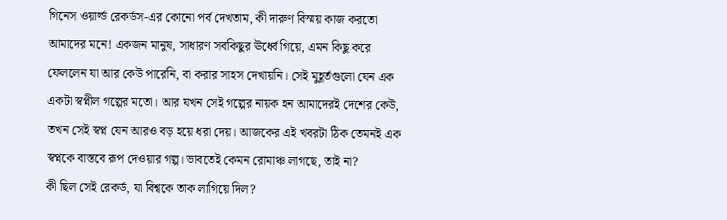গিনেস ওয়ার্ল্ড রেকর্ডস-এর কোনো পর্ব দেখতাম, কী দারুণ বিস্ময় কাজ করতো আমাদের মনে! একজন মানুষ, সাধারণ সবকিছুর ঊর্ধ্বে গিয়ে, এমন কিছু করে ফেললেন যা আর কেউ পারেনি, বা করার সাহস দেখায়নি। সেই মুহূর্তগুলো যেন এক একটা স্বপ্নীল গল্পের মতো। আর যখন সেই গল্পের নায়ক হন আমাদেরই দেশের কেউ, তখন সেই স্বপ্ন যেন আরও বড় হয়ে ধরা দেয়। আজকের এই খবরটা ঠিক তেমনই এক স্বপ্নকে বাস্তবে রূপ দেওয়ার গল্প। ভাবতেই কেমন রোমাঞ্চ লাগছে, তাই না?
কী ছিল সেই রেকর্ড, যা বিশ্বকে তাক লাগিয়ে দিল?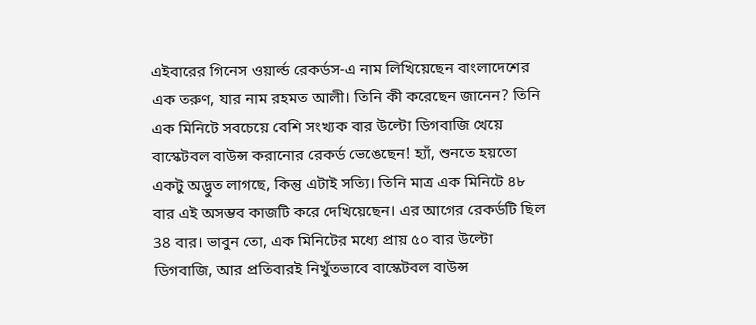এইবারের গিনেস ওয়ার্ল্ড রেকর্ডস-এ নাম লিখিয়েছেন বাংলাদেশের এক তরুণ, যার নাম রহমত আলী। তিনি কী করেছেন জানেন? তিনি এক মিনিটে সবচেয়ে বেশি সংখ্যক বার উল্টো ডিগবাজি খেয়ে বাস্কেটবল বাউন্স করানোর রেকর্ড ভেঙেছেন! হ্যাঁ, শুনতে হয়তো একটু অদ্ভুত লাগছে, কিন্তু এটাই সত্যি। তিনি মাত্র এক মিনিটে ৪৮ বার এই অসম্ভব কাজটি করে দেখিয়েছেন। এর আগের রেকর্ডটি ছিল 38 বার। ভাবুন তো, এক মিনিটের মধ্যে প্রায় ৫০ বার উল্টো ডিগবাজি, আর প্রতিবারই নিখুঁতভাবে বাস্কেটবল বাউন্স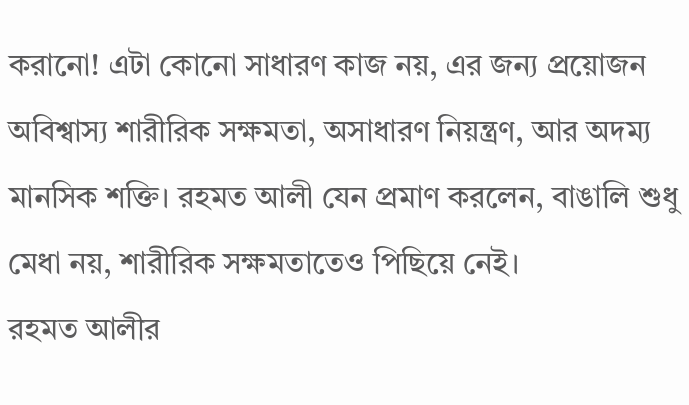করানো! এটা কোনো সাধারণ কাজ নয়, এর জন্য প্রয়োজন অবিশ্বাস্য শারীরিক সক্ষমতা, অসাধারণ নিয়ন্ত্রণ, আর অদম্য মানসিক শক্তি। রহমত আলী যেন প্রমাণ করলেন, বাঙালি শুধু মেধা নয়, শারীরিক সক্ষমতাতেও পিছিয়ে নেই।
রহমত আলীর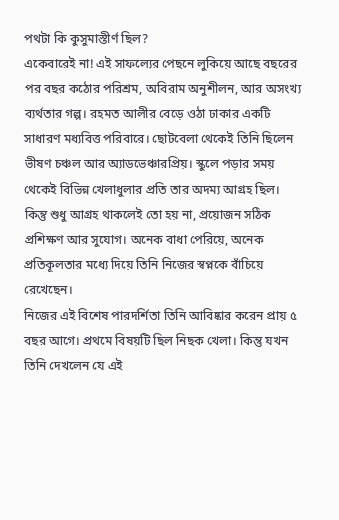পথটা কি কুসুমাস্তীর্ণ ছিল?
একেবারেই না! এই সাফল্যের পেছনে লুকিয়ে আছে বছরের পর বছর কঠোর পরিশ্রম, অবিরাম অনুশীলন, আর অসংখ্য ব্যর্থতার গল্প। রহমত আলীর বেড়ে ওঠা ঢাকার একটি সাধারণ মধ্যবিত্ত পরিবারে। ছোটবেলা থেকেই তিনি ছিলেন ভীষণ চঞ্চল আর অ্যাডভেঞ্চারপ্রিয়। স্কুলে পড়ার সময় থেকেই বিভিন্ন খেলাধুলার প্রতি তার অদম্য আগ্রহ ছিল। কিন্তু শুধু আগ্রহ থাকলেই তো হয় না, প্রয়োজন সঠিক প্রশিক্ষণ আর সুযোগ। অনেক বাধা পেরিয়ে, অনেক প্রতিকূলতার মধ্যে দিয়ে তিনি নিজের স্বপ্নকে বাঁচিয়ে রেখেছেন।
নিজের এই বিশেষ পারদর্শিতা তিনি আবিষ্কার করেন প্রায় ৫ বছর আগে। প্রথমে বিষয়টি ছিল নিছক খেলা। কিন্তু যখন তিনি দেখলেন যে এই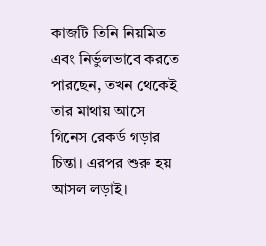কাজটি তিনি নিয়মিত এবং নির্ভুলভাবে করতে পারছেন, তখন থেকেই তার মাথায় আসে গিনেস রেকর্ড গড়ার চিন্তা। এরপর শুরু হয় আসল লড়াই।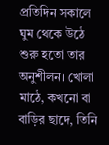প্রতিদিন সকালে ঘুম থেকে উঠে শুরু হতো তার অনুশীলন। খোলা মাঠে, কখনো বা বাড়ির ছাদে, তিনি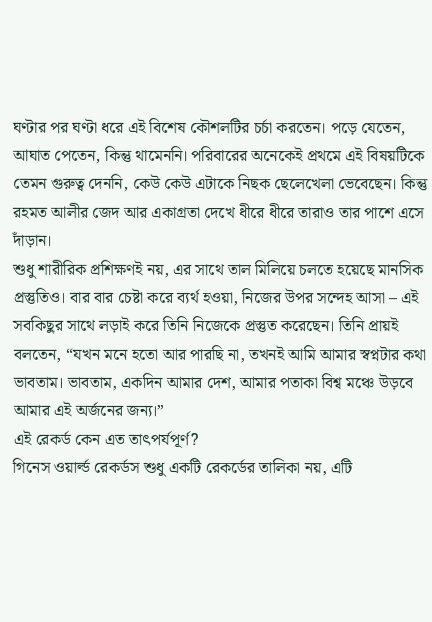ঘণ্টার পর ঘণ্টা ধরে এই বিশেষ কৌশলটির চর্চা করতেন। পড়ে যেতেন, আঘাত পেতেন, কিন্তু থামেননি। পরিবারের অনেকেই প্রথমে এই বিষয়টিকে তেমন গুরুত্ব দেননি, কেউ কেউ এটাকে নিছক ছেলেখেলা ভেবেছেন। কিন্তু রহমত আলীর জেদ আর একাগ্রতা দেখে ধীরে ধীরে তারাও তার পাশে এসে দাঁড়ান।
শুধু শারীরিক প্রশিক্ষণই নয়, এর সাথে তাল মিলিয়ে চলতে হয়েছে মানসিক প্রস্তুতিও। বার বার চেষ্টা করে ব্যর্থ হওয়া, নিজের উপর সন্দেহ আসা – এই সবকিছুর সাথে লড়াই করে তিনি নিজেকে প্রস্তুত করেছেন। তিনি প্রায়ই বলতেন, “যখন মনে হতো আর পারছি না, তখনই আমি আমার স্বপ্নটার কথা ভাবতাম। ভাবতাম, একদিন আমার দেশ, আমার পতাকা বিশ্ব মঞ্চে উড়বে আমার এই অর্জনের জন্য।”
এই রেকর্ড কেন এত তাৎপর্যপূর্ণ?
গিনেস ওয়ার্ল্ড রেকর্ডস শুধু একটি রেকর্ডের তালিকা নয়, এটি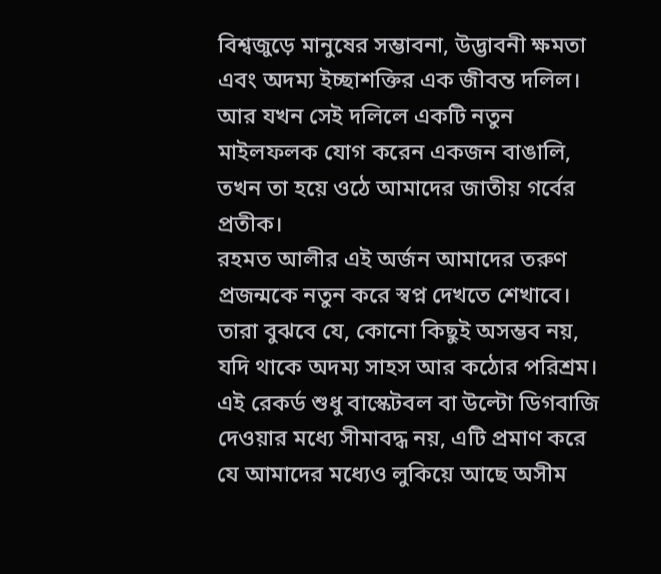বিশ্বজুড়ে মানুষের সম্ভাবনা, উদ্ভাবনী ক্ষমতা এবং অদম্য ইচ্ছাশক্তির এক জীবন্ত দলিল। আর যখন সেই দলিলে একটি নতুন মাইলফলক যোগ করেন একজন বাঙালি, তখন তা হয়ে ওঠে আমাদের জাতীয় গর্বের প্রতীক।
রহমত আলীর এই অর্জন আমাদের তরুণ প্রজন্মকে নতুন করে স্বপ্ন দেখতে শেখাবে। তারা বুঝবে যে, কোনো কিছুই অসম্ভব নয়, যদি থাকে অদম্য সাহস আর কঠোর পরিশ্রম। এই রেকর্ড শুধু বাস্কেটবল বা উল্টো ডিগবাজি দেওয়ার মধ্যে সীমাবদ্ধ নয়, এটি প্রমাণ করে যে আমাদের মধ্যেও লুকিয়ে আছে অসীম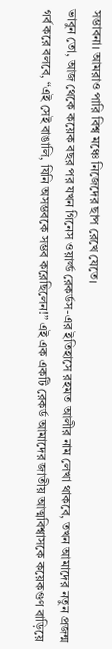সম্ভাবনা। আমরাও পারি বিশ্ব মঞ্চে নিজেদের ছাপ রেখে যেতে।
ভাবুন তো, আজ থেকে কয়েক বছর পর যখন গিনেস ওয়ার্ল্ড রেকর্ডস-এর ইতিহাসে রহমত আলীর নাম লেখা থাকবে, তখন আমাদের নতুন প্রজন্ম গর্ব করে বলবে, “এই সেই বাঙালি, যিনি অসম্ভবকে সম্ভব করেছিলেন!” এই এক একটি রেকর্ড আমাদের জাতীয় আত্মবিশ্বাসকে কয়েকগুণ বাড়িয়ে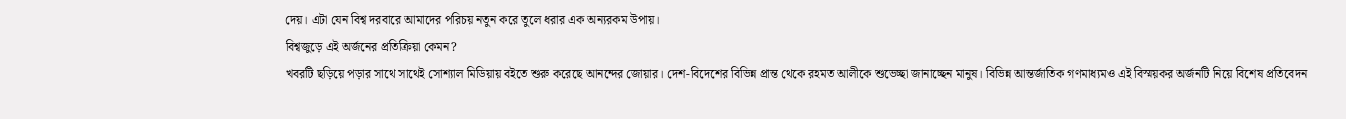দেয়। এটা যেন বিশ্ব দরবারে আমাদের পরিচয় নতুন করে তুলে ধরার এক অন্যরকম উপায়।
বিশ্বজুড়ে এই অর্জনের প্রতিক্রিয়া কেমন?
খবরটি ছড়িয়ে পড়ার সাথে সাথেই সোশ্যাল মিডিয়ায় বইতে শুরু করেছে আনন্দের জোয়ার। দেশ-বিদেশের বিভিন্ন প্রান্ত থেকে রহমত আলীকে শুভেচ্ছা জানাচ্ছেন মানুষ। বিভিন্ন আন্তর্জাতিক গণমাধ্যমও এই বিস্ময়কর অর্জনটি নিয়ে বিশেষ প্রতিবেদন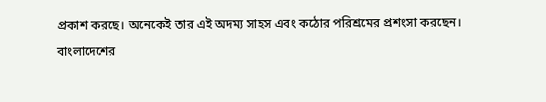প্রকাশ করছে। অনেকেই তার এই অদম্য সাহস এবং কঠোর পরিশ্রমের প্রশংসা করছেন।
বাংলাদেশের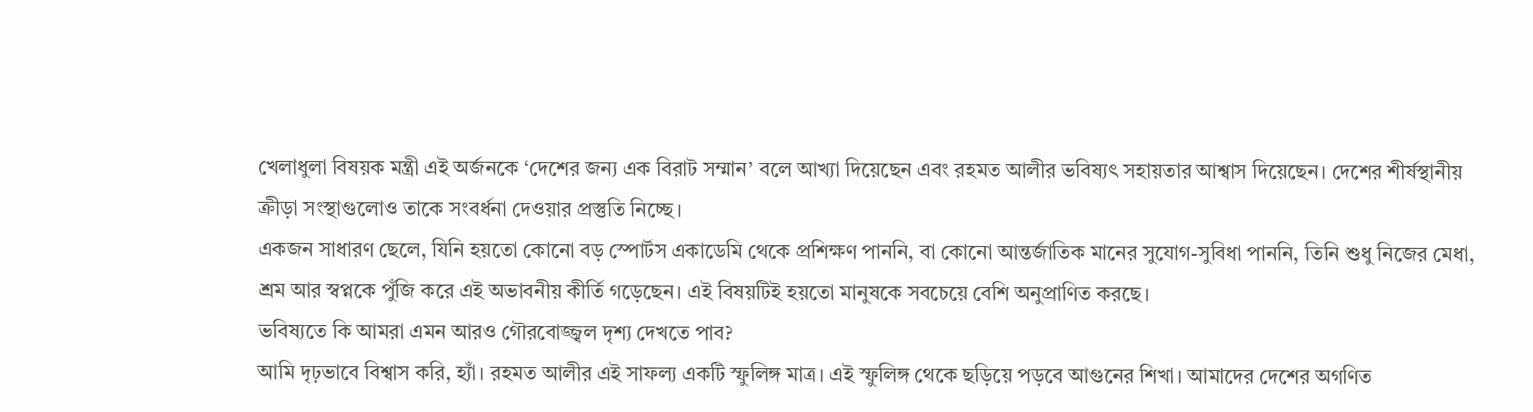খেলাধুলা বিষয়ক মন্ত্রী এই অর্জনকে ‘দেশের জন্য এক বিরাট সম্মান’ বলে আখ্যা দিয়েছেন এবং রহমত আলীর ভবিষ্যৎ সহায়তার আশ্বাস দিয়েছেন। দেশের শীর্ষস্থানীয় ক্রীড়া সংস্থাগুলোও তাকে সংবর্ধনা দেওয়ার প্রস্তুতি নিচ্ছে।
একজন সাধারণ ছেলে, যিনি হয়তো কোনো বড় স্পোর্টস একাডেমি থেকে প্রশিক্ষণ পাননি, বা কোনো আন্তর্জাতিক মানের সুযোগ-সুবিধা পাননি, তিনি শুধু নিজের মেধা, শ্রম আর স্বপ্নকে পুঁজি করে এই অভাবনীয় কীর্তি গড়েছেন। এই বিষয়টিই হয়তো মানুষকে সবচেয়ে বেশি অনুপ্রাণিত করছে।
ভবিষ্যতে কি আমরা এমন আরও গৌরবোজ্জ্বল দৃশ্য দেখতে পাব?
আমি দৃঢ়ভাবে বিশ্বাস করি, হ্যাঁ। রহমত আলীর এই সাফল্য একটি স্ফুলিঙ্গ মাত্র। এই স্ফুলিঙ্গ থেকে ছড়িয়ে পড়বে আগুনের শিখা। আমাদের দেশের অগণিত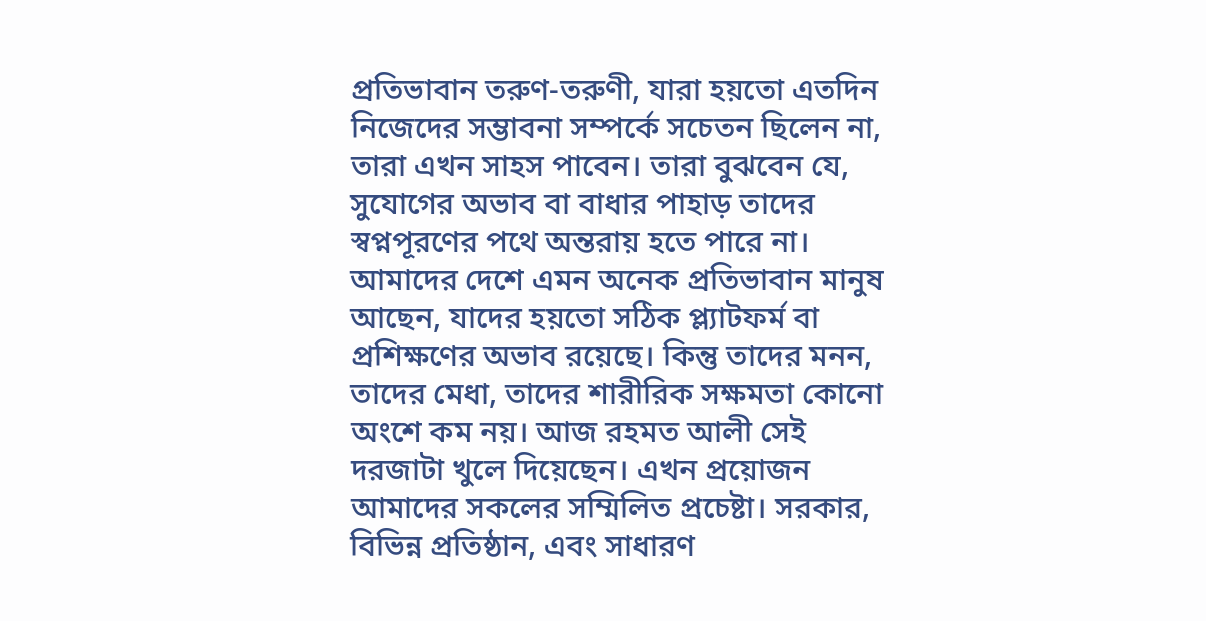প্রতিভাবান তরুণ-তরুণী, যারা হয়তো এতদিন নিজেদের সম্ভাবনা সম্পর্কে সচেতন ছিলেন না, তারা এখন সাহস পাবেন। তারা বুঝবেন যে, সুযোগের অভাব বা বাধার পাহাড় তাদের স্বপ্নপূরণের পথে অন্তরায় হতে পারে না।
আমাদের দেশে এমন অনেক প্রতিভাবান মানুষ আছেন, যাদের হয়তো সঠিক প্ল্যাটফর্ম বা প্রশিক্ষণের অভাব রয়েছে। কিন্তু তাদের মনন, তাদের মেধা, তাদের শারীরিক সক্ষমতা কোনো অংশে কম নয়। আজ রহমত আলী সেই দরজাটা খুলে দিয়েছেন। এখন প্রয়োজন আমাদের সকলের সম্মিলিত প্রচেষ্টা। সরকার, বিভিন্ন প্রতিষ্ঠান, এবং সাধারণ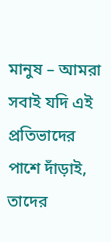মানুষ – আমরা সবাই যদি এই প্রতিভাদের পাশে দাঁড়াই, তাদের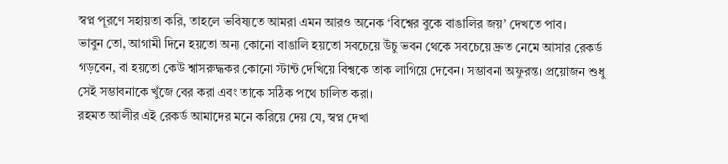স্বপ্ন পূরণে সহায়তা করি, তাহলে ভবিষ্যতে আমরা এমন আরও অনেক ‘বিশ্বের বুকে বাঙালির জয়’ দেখতে পাব।
ভাবুন তো, আগামী দিনে হয়তো অন্য কোনো বাঙালি হয়তো সবচেয়ে উঁচু ভবন থেকে সবচেয়ে দ্রুত নেমে আসার রেকর্ড গড়বেন, বা হয়তো কেউ শ্বাসরুদ্ধকর কোনো স্টান্ট দেখিয়ে বিশ্বকে তাক লাগিয়ে দেবেন। সম্ভাবনা অফুরন্ত। প্রয়োজন শুধু সেই সম্ভাবনাকে খুঁজে বের করা এবং তাকে সঠিক পথে চালিত করা।
রহমত আলীর এই রেকর্ড আমাদের মনে করিয়ে দেয় যে, স্বপ্ন দেখা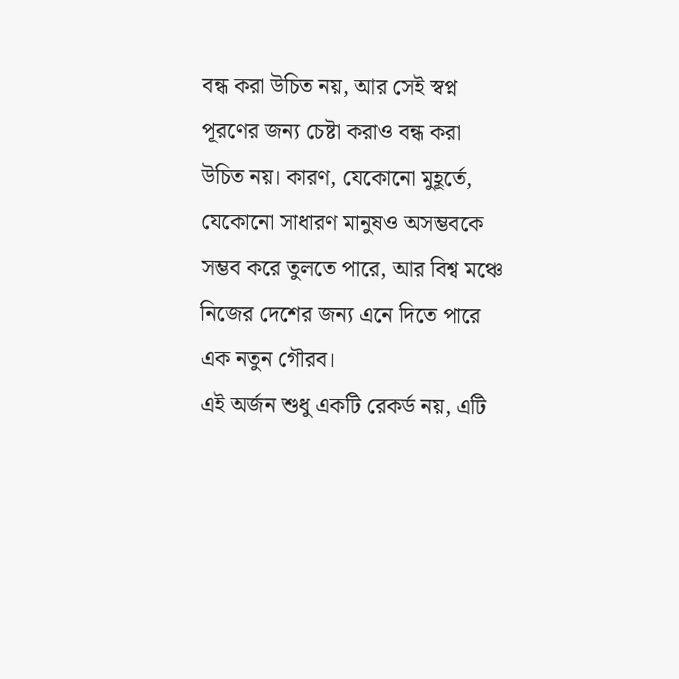বন্ধ করা উচিত নয়, আর সেই স্বপ্ন পূরণের জন্য চেষ্টা করাও বন্ধ করা উচিত নয়। কারণ, যেকোনো মুহূর্তে, যেকোনো সাধারণ মানুষও অসম্ভবকে সম্ভব করে তুলতে পারে, আর বিশ্ব মঞ্চে নিজের দেশের জন্য এনে দিতে পারে এক নতুন গৌরব।
এই অর্জন শুধু একটি রেকর্ড নয়, এটি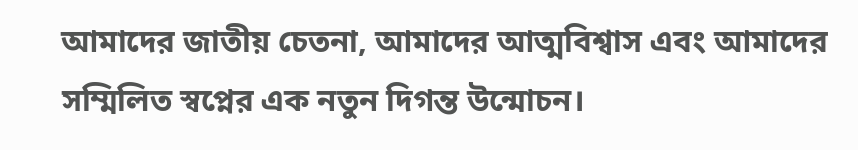আমাদের জাতীয় চেতনা, আমাদের আত্মবিশ্বাস এবং আমাদের সম্মিলিত স্বপ্নের এক নতুন দিগন্ত উন্মোচন।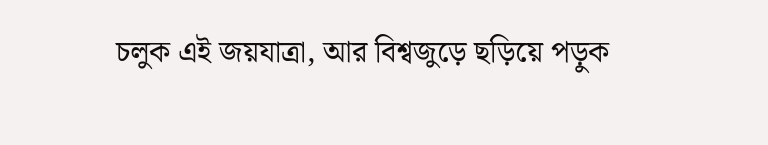চলুক এই জয়যাত্রা, আর বিশ্বজুড়ে ছড়িয়ে পড়ুক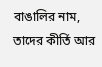বাঙালির নাম, তাদের কীর্তি আর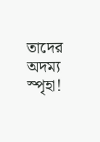তাদের অদম্য স্পৃহা!